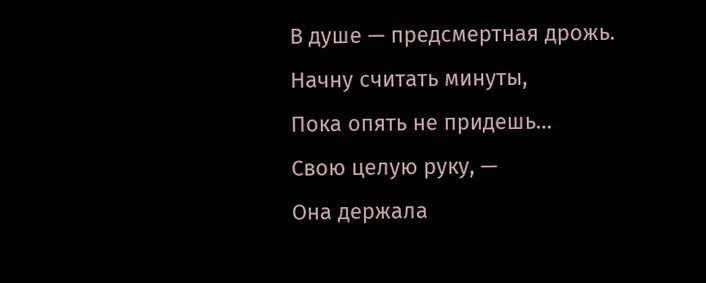В душе — предсмертная дрожь.
Начну считать минуты,
Пока опять не придешь…
Свою целую руку, —
Она держала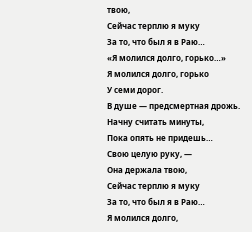твою,
Сейчас терплю я муку
За то, что был я в Раю…
«Я молился долго, горько…»
Я молился долго, горько
У семи дорог.
В душе — предсмертная дрожь.
Начну считать минуты,
Пока опять не придешь…
Свою целую руку, —
Она держала твою,
Сейчас терплю я муку
За то, что был я в Раю…
Я молился долго,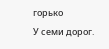горько
У семи дорог.